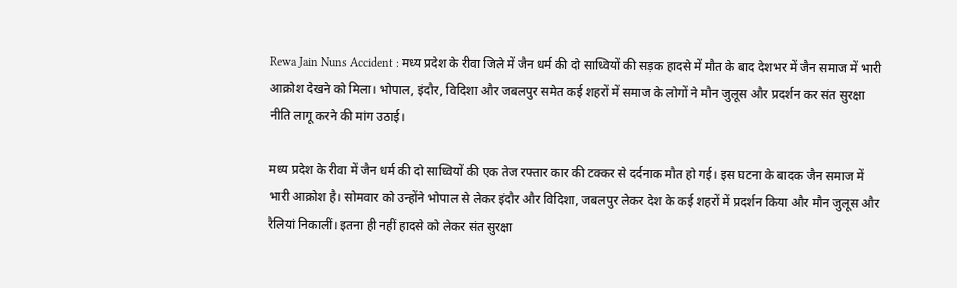Rewa Jain Nuns Accident : मध्य प्रदेश के रीवा जिले में जैन धर्म की दो साध्वियों की सड़क हादसे में मौत के बाद देशभर में जैन समाज में भारी आक्रोश देखने को मिला। भोपाल, इंदौर, विदिशा और जबलपुर समेत कई शहरों में समाज के लोगों ने मौन जुलूस और प्रदर्शन कर संत सुरक्षा नीति लागू करने की मांग उठाई।

मध्य प्रदेश के रीवा में जैन धर्म की दो साध्वियों की एक तेज रफ्तार कार की टक्कर से दर्दनाक मौत हो गई। इस घटना के बादक जैन समाज में भारी आक्रोश है। सोमवार को उन्होंने भोपाल से लेकर इंदौर और विदिशा, जबलपुर लेकर देश के कई शहरों में प्रदर्शन किया और मौन जुलूस और रैलियां निकालीं। इतना ही नहीं हादसे को लेकर संत सुरक्षा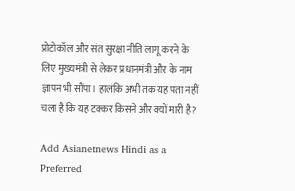प्रोटोकॉल और संत सुरक्षा नीति लागू करने के लिए मुख्यमंत्री से लेकर प्रधानमंत्री और के नाम ज्ञापन भी सौंपा। हालंकि अभी तक यह पता नहीं चला है कि यह टक्कर किसने और क्यों मारी है?

Add Asianetnews Hindi as a Preferred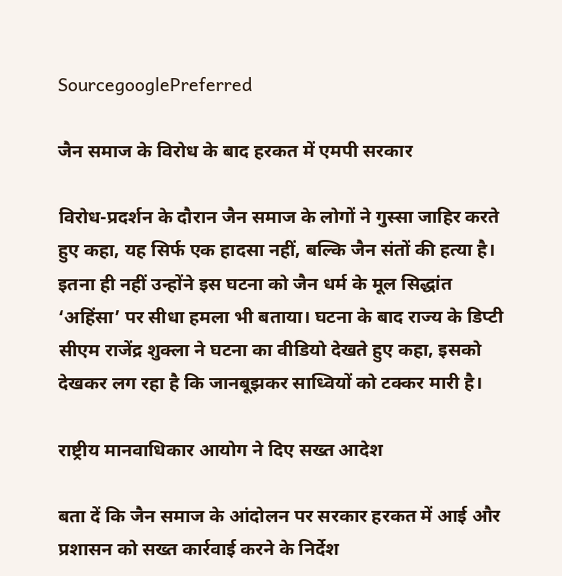SourcegooglePreferred

जैन समाज के विरोध के बाद हरकत में एमपी सरकार

विरोध-प्रदर्शन के दौरान जैन समाज के लोगों ने गुस्सा जाहिर करते हुए कहा, यह सिर्फ एक हादसा नहीं, बल्कि जैन संतों की हत्या है। इतना ही नहीं उन्होंने इस घटना को जैन धर्म के मूल सिद्धांत ‘अहिंसा’ पर सीधा हमला भी बताया। घटना के बाद राज्य के डिप्टी सीएम राजेंद्र शुक्ला ने घटना का वीडियो देखते हुए कहा, इसको देखकर लग रहा है कि जानबूझकर साध्वियों को टक्कर मारी है।

राष्ट्रीय मानवाधिकार आयोग ने दिए सख्त आदेश

बता दें कि जैन समाज के आंदोलन पर सरकार हरकत में आई और प्रशासन को सख्त कार्रवाई करने के निर्देश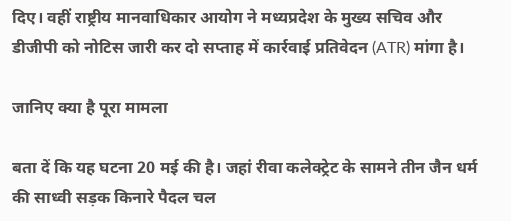दिए। वहीं राष्ट्रीय मानवाधिकार आयोग ने मध्यप्रदेश के मुख्य सचिव और डीजीपी को नोटिस जारी कर दो सप्ताह में कार्रवाई प्रतिवेदन (ATR) मांगा है।

जानिए क्या है पूरा मामला

बता दें कि यह घटना 20 मई की है। जहां रीवा कलेक्ट्रेट के सामने तीन जैन धर्म की साध्वी सड़क किनारे पैदल चल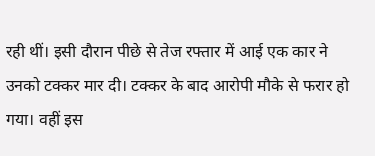रही थीं। इसी दौरान पीछे से तेज रफ्तार में आई एक कार ने उनको टक्कर मार दी। टक्कर के बाद आरोपी मौके से फरार हो गया। वहीं इस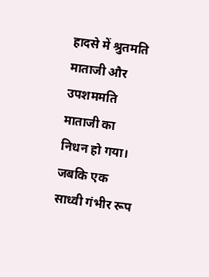हादसे में श्रुतमति माताजी और उपशममति माताजी का निधन हो गया। जबकि एक साध्वी गंभीर रूप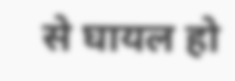से घायल हो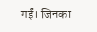गईं। जिनका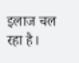इलाज चल रहा है।